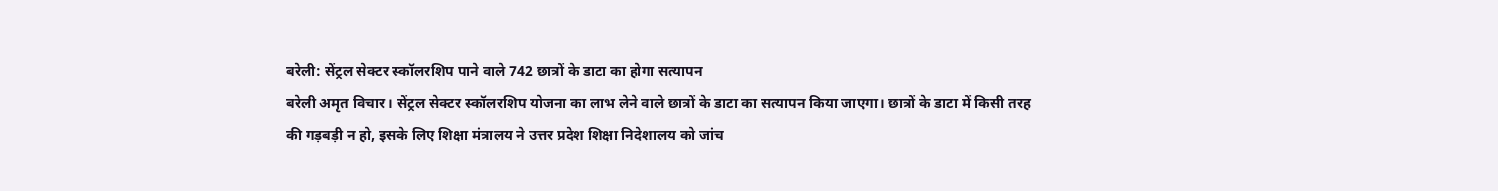बरेली: सेंट्रल सेक्टर स्कॉलरशिप पाने वाले 742 छात्रों के डाटा का होगा सत्यापन
बरेली अमृत विचार। सेंट्रल सेक्टर स्कॉलरशिप योजना का लाभ लेने वाले छात्रों के डाटा का सत्यापन किया जाएगा। छात्रों के डाटा में किसी तरह की गड़बड़ी न हो, इसके लिए शिक्षा मंत्रालय ने उत्तर प्रदेश शिक्षा निदेशालय को जांच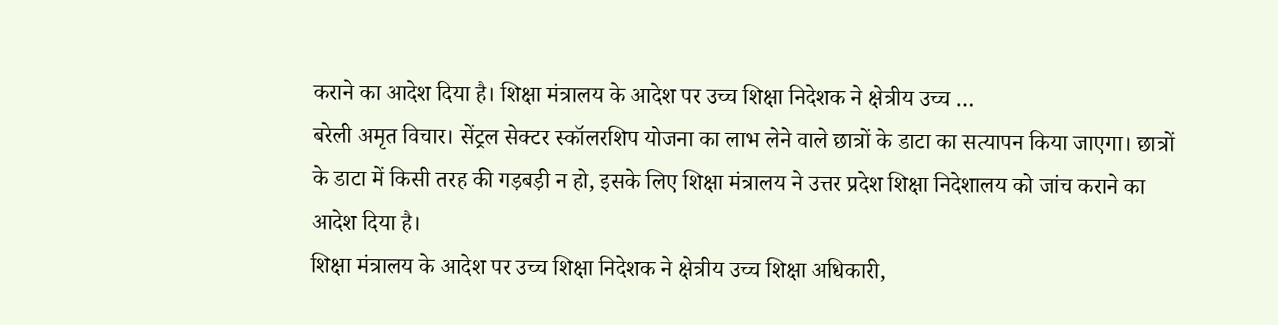कराने का आदेश दिया है। शिक्षा मंत्रालय के आदेश पर उच्च शिक्षा निदेशक ने क्षेत्रीय उच्च …
बरेली अमृत विचार। सेंट्रल सेक्टर स्कॉलरशिप योजना का लाभ लेने वाले छात्रों के डाटा का सत्यापन किया जाएगा। छात्रों के डाटा में किसी तरह की गड़बड़ी न हो, इसके लिए शिक्षा मंत्रालय ने उत्तर प्रदेश शिक्षा निदेशालय को जांच कराने का आदेश दिया है।
शिक्षा मंत्रालय के आदेश पर उच्च शिक्षा निदेशक ने क्षेत्रीय उच्च शिक्षा अधिकारी,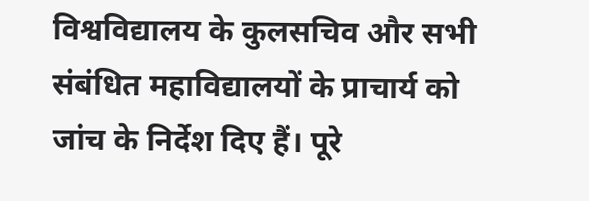विश्वविद्यालय के कुलसचिव और सभी संबंधित महाविद्यालयों के प्राचार्य को जांच के निर्देश दिए हैं। पूरे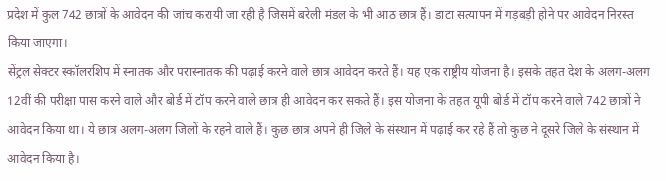प्रदेश में कुल 742 छात्रों के आवेदन की जांच करायी जा रही है जिसमें बरेली मंडल के भी आठ छात्र हैं। डाटा सत्यापन में गड़बड़ी होने पर आवेदन निरस्त किया जाएगा।
सेंट्रल सेक्टर स्कॉलरशिप में स्नातक और परास्नातक की पढ़ाई करने वाले छात्र आवेदन करते हैं। यह एक राष्ट्रीय योजना है। इसके तहत देश के अलग-अलग 12वीं की परीक्षा पास करने वाले और बोर्ड में टॉप करने वाले छात्र ही आवेदन कर सकते हैं। इस योजना के तहत यूपी बोर्ड में टॉप करने वाले 742 छात्रों ने आवेदन किया था। ये छात्र अलग-अलग जिलों के रहने वाले हैं। कुछ छात्र अपने ही जिले के संस्थान में पढ़ाई कर रहे हैं तो कुछ ने दूसरे जिले के संस्थान में आवेदन किया है।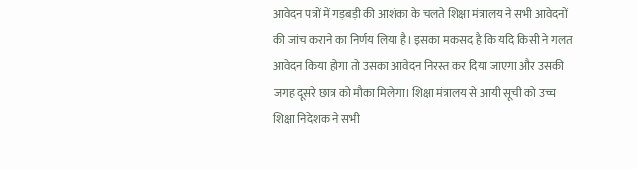आवेदन पत्रों में गड़बड़ी की आशंका के चलते शिक्षा मंत्रालय ने सभी आवेदनों की जांच कराने का निर्णय लिया है। इसका मकसद है कि यदि किसी ने गलत आवेदन किया होगा तो उसका आवेदन निरस्त कर दिया जाएगा और उसकी जगह दूसरे छात्र को मौका मिलेगा। शिक्षा मंत्रालय से आयी सूची को उच्च शिक्षा निदेशक ने सभी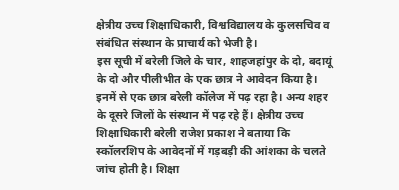क्षेत्रीय उच्च शिक्षाधिकारी, विश्वविद्यालय के कुलसचिव व संबंधित संस्थान के प्राचार्य को भेजी है।
इस सूची में बरेली जिले के चार, शाहजहांपुर के दो, बदायूं के दो और पीलीभीत के एक छात्र ने आवेदन किया है। इनमें से एक छात्र बरेली कॉलेज में पढ़ रहा है। अन्य शहर के दूसरे जिलों के संस्थान में पढ़ रहे हैं। क्षेत्रीय उच्च शिक्षाधिकारी बरेली राजेश प्रकाश ने बताया कि स्कॉलरशिप के आवेदनों में गड़बड़ी की आंशका के चलते जांच होती है। शिक्षा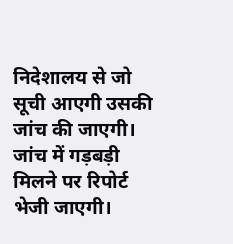निदेशालय से जो सूची आएगी उसकी जांच की जाएगी। जांच में गड़बड़ी मिलने पर रिपोर्ट भेजी जाएगी।